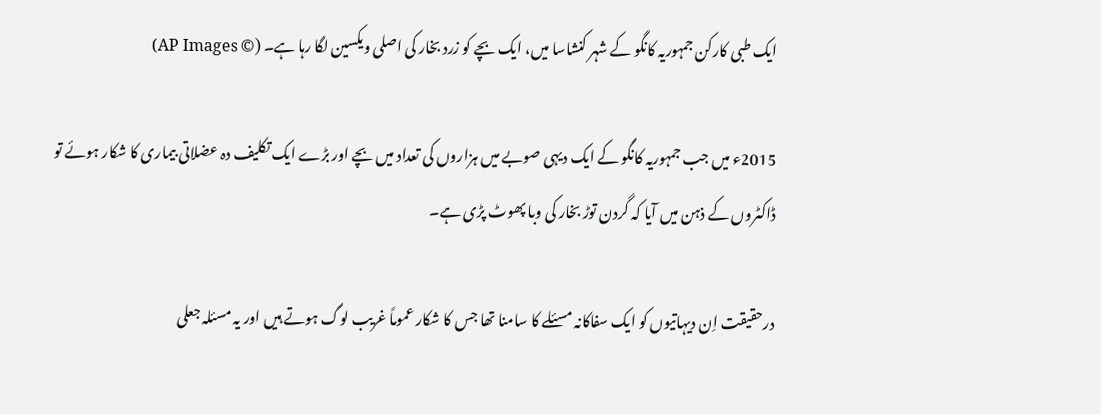ایک طبی کارکن جمہوریہ کانگو کے شہر کنشاسا میں، ایک بچے کو زرد بخار کی اصلی ویکسین لگا رہا ہے۔ (© AP Images)

2015ء میں جب جمہوریہ کانگو کے ایک دیہی صوبے میں ہزاروں کی تعداد میں بچے اور بڑے ایک تکلیف دہ عضلاتی بیماری کا شکار ہوئے تو ڈاکٹروں کے ذہن میں آیا کہ گردن توڑ بخار کی وبا پھوٹ پڑی ہے۔

درحقیقت اِن دیہاتیوں کو ایک سفاکانہ مسئلے کا سامنا تھا جس کا شکار عموماً غریب لوگ ہوتے ہیں اور یہ مسئلہ جعلی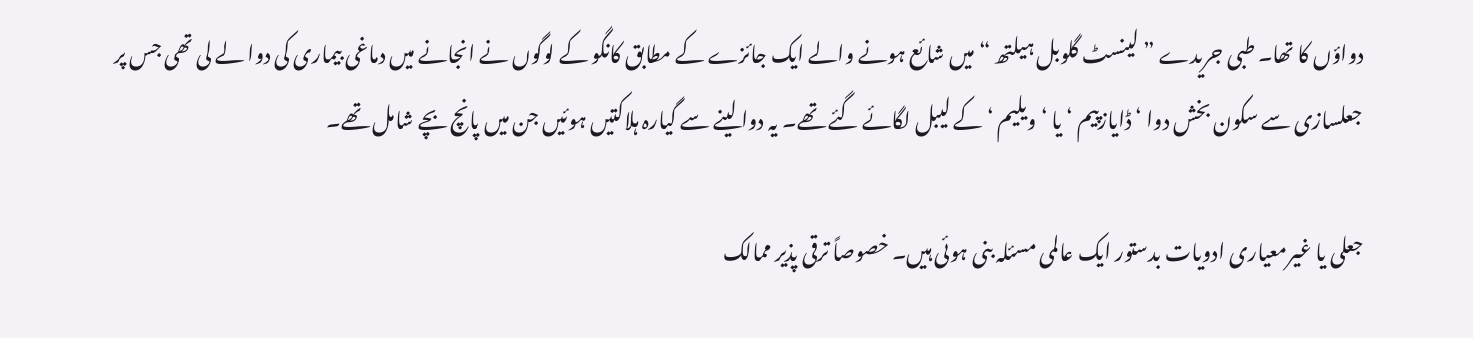دواؤں کا تھا۔ طبی جریدے ” لینسٹ گلوبل ہیلتھ “ میں شائع ہونے والے ایک جائزے کے مطابق کانگو کے لوگوں نے انجانے میں دماغی بیماری کی دوا لے لی تھی جس پر جعلسازی سے سکون بخش دوا ‘ ڈایازپیم ‘ یا ‘ ویلیم ‘ کے لیبل لگائے گئے تھے۔ یہ دوا لینے سے گیارہ ہلاکتیں ہوئیں جن میں پانچ بچے شامل تھے۔

جعلی یا غیرمعیاری ادویات بدستور ایک عالمی مسئلہ بنی ہوئی ہیں۔ خصوصاً ترقی پذیر ممالک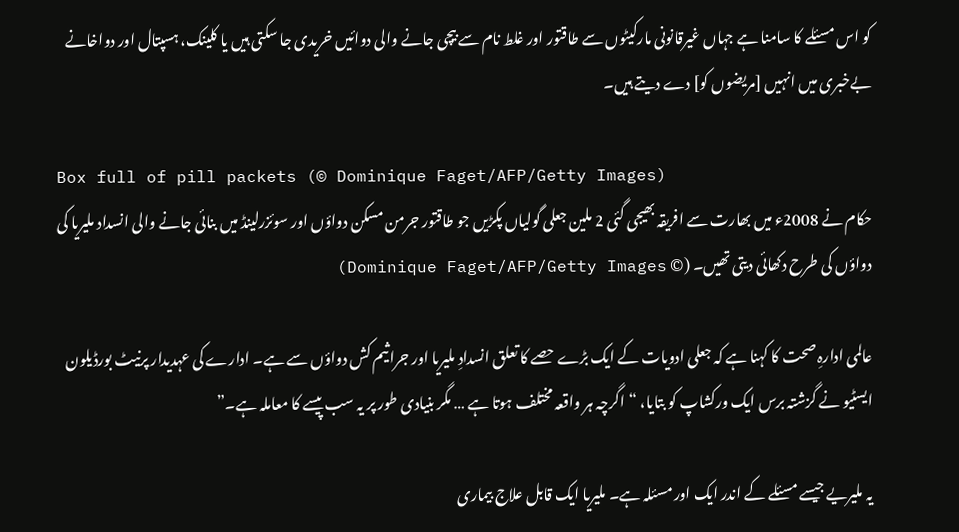کو اس مسئلے کا سامنا ہے جہاں غیرقانونی مارکیٹوں سے طاقتور اور غلط نام سے بیچی جانے والی دوائیں خریدی جا سکتی ہیں یا کلینک، ہسپتال اور دواخانے بےخبری میں انہیں [مریضوں کو] دے دیتے ہیں۔

Box full of pill packets (© Dominique Faget/AFP/Getty Images)
حکام نے 2008ء میں بھارت سے افریقہ بھیجی گئی 2 ملین جعلی گولیاں پکڑیں جو طاقتور جرمن مسکن دواؤں اور سوئزرلینڈ میں بنائی جانے والی انسداد ملیریا کی دواؤں کی طرح دکھائی دیتی تھیں۔ (© Dominique Faget/AFP/Getty Images)

عالمی ادارہِ صحت کا کہنا ہے کہ جعلی ادویات کے ایک بڑے حصے کا تعلق انسدادِ ملیریا اور جراثیم کش دواؤں سے ہے۔ ادارے کی عہدیدار پرنیٹ بورڈیلون ایسٹیو نے گزشتہ برس ایک ورکشاپ کو بتایا، “اگرچہ ہر واقعہ مختلف ہوتا ہے … مگر بنیادی طور پر یہ سب پیسے کا معاملہ ہے۔”

یہ ملیریے جیسے مسئلے کے اندر ایک اور مسئلہ ہے۔ ملیریا ایک قابل علاج بیماری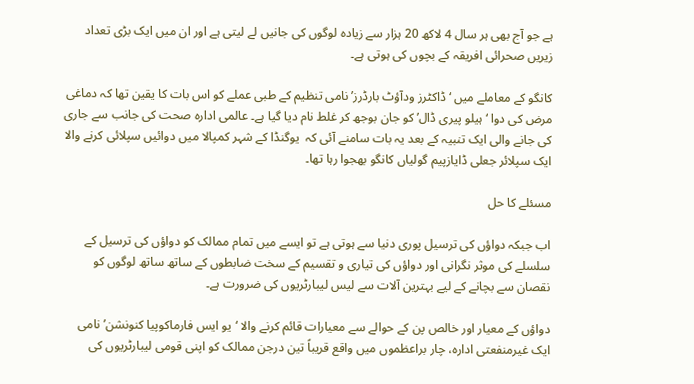ہے جو آج بھی ہر سال 4 لاکھ 20 ہزار سے زیادہ لوگوں کی جانیں لے لیتی ہے اور ان میں ایک بڑی تعداد زیریں صحرائی افریقہ کے بچوں کی ہوتی ہے۔

کانگو کے معاملے میں ‘ ڈاکٹرز ودآؤٹ بارڈرز’ نامی تنظیم کے طبی عملے کو اس بات کا یقین تھا کہ دماغی مرض کی دوا ‘ہیلو پیری ڈال’ کو جان بوجھ کر غلط نام دیا گیا ہے۔ عالمی ادارہ صحت کی جانب سے جاری کی جانے والی ایک تنبیہ کے بعد یہ بات سامنے آئی کہ  یوگنڈا کے شہر کمپالا میں دوائیں سپلائی کرنے والا ایک سپلائر جعلی ڈایازپیم گولیاں کانگو بھجوا رہا تھا۔

مسئلے کا حل

اب جبکہ دواؤں کی ترسیل پوری دنیا سے ہوتی ہے تو ایسے میں تمام ممالک کو دواؤں کی ترسیل کے سلسلے کی موثر نگرانی اور دواؤں کی تیاری و تقسیم کے سخت ضابطوں کے ساتھ ساتھ لوگوں کو نقصان سے بچانے کے لیے بہترین آلات سے لیس لیبارٹریوں کی ضرورت ہے۔

دواؤں کے معیار اور خالص پن کے حوالے سے معیارات قائم کرنے والا ‘یو ایس فارماکوپیا کنونشن’ نامی ایک غیرمنفعتی ادارہ، چار براعظموں میں واقع قریباً تین درجن ممالک کو اپنی قومی لیبارٹریوں کی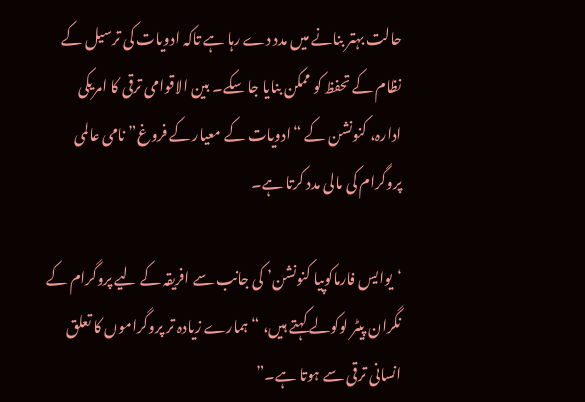حالت بہتر بنانے میں مدد دے رہا ہے تاکہ ادویات کی ترسیل کے نظام کے تحفظ کو ممکن بنایا جا سکے۔ بین الاقوامی ترقی کا امریکی ادارہ، کنونشن کے “ادویات کے معیار کے فروغ” نامی عالمی پروگرام کی مالی مدد کرتا ہے۔

‘یوایس فارماکوپیا کنونشن’ کی جانب سے افریقہ کے لیے پروگرام کے نگران پیٹر لوکولے کہتے ہیں، “ہمارے زیادہ تر پروگراموں کا تعلق انسانی ترقی سے ہوتا ہے۔”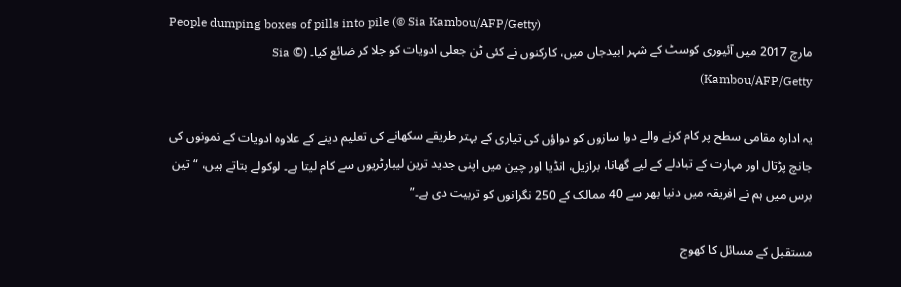People dumping boxes of pills into pile (© Sia Kambou/AFP/Getty)
مارچ 2017 میں آئیوری کوسٹ کے شہر ابیدجاں میں، کارکنوں نے کئی ٹن جعلی ادویات کو جلا کر ضائع کیا۔ (© Sia Kambou/AFP/Getty)

یہ ادارہ مقامی سطح پر کام کرنے والے دوا سازوں کو دواؤں کی تیاری کے بہتر طریقے سکھانے کی تعلیم دینے کے علاوہ ادویات کے نمونوں کی جانچ پڑتال اور مہارت کے تبادلے کے لیے گھانا، برازیل، انڈیا اور چین میں اپنی جدید ترین لیبارٹریوں سے کام لیتا ہے۔ لوکولے بتاتے ہیں، “تین برس میں ہم نے افریقہ میں دنیا بھر سے 40 ممالک کے 250 نگرانوں کو تربیت دی ہے۔”

مستقبل کے مسائل کا کھوج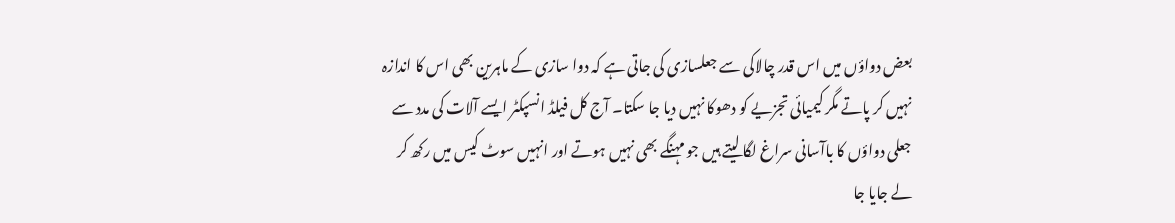بعض دواؤں میں اس قدر چالاکی سے جعلسازی کی جاتی ہے کہ دوا سازی کے ماہرین بھی اس کا اندازہ نہیں کر پاتے مگر کیمیائی تجزیے کو دھوکا نہیں دیا جا سکتا۔ آج کل فیلڈ انسپکٹر ایسے آلات کی مدد سے جعلی دواؤں کا باآسانی سراغ لگا لیتے ہیں جو مہنگے بھی نہیں ہوتے اور انہیں سوٹ کیس میں رکھ کر لے جایا جا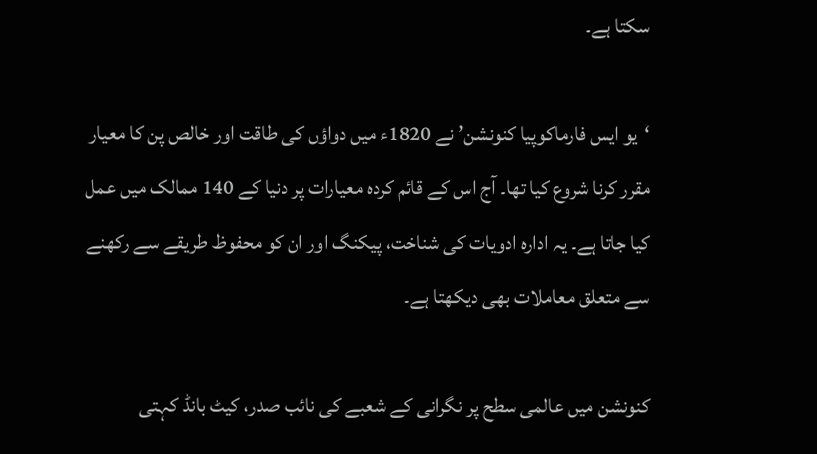سکتا ہے۔

‘یو ایس فارماکوپیا کنونشن’ نے 1820ء میں دواؤں کی طاقت اور خالص پن کا معیار مقرر کرنا شروع کیا تھا۔ آج اس کے قائم کردہ معیارات پر دنیا کے 140 ممالک میں عمل کیا جاتا ہے۔ یہ ادارہ ادویات کی شناخت، پیکنگ اور ان کو محفوظ طریقے سے رکھنے سے متعلق معاملات بھی دیکھتا ہے۔

کنونشن میں عالمی سطح پر نگرانی کے شعبے کی نائب صدر، کیٹ بانڈ کہتی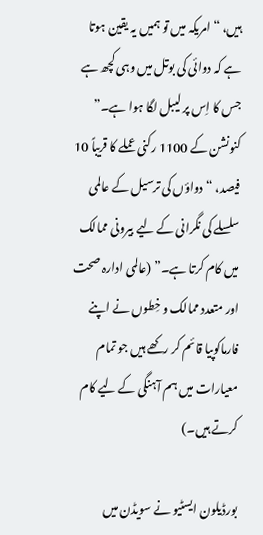ہیں، “امریکہ میں تو ہمیں یہ یقین ہوتا ہے کہ دوائی کی بوتل میں وہی کچھ ہے جس کا اِس پر لیبل لگا ہوا ہے۔” کنونشن کے 1100 رکنی عملے کا قریباً 10 فیصد، “دواؤں کی ترسیل کے عالمی سلسلے کی نگرانی کے لیے بیرونی ممالک میں کام کرتا ہے۔” (عالمی ادارہ صحت اور متعدد ممالک و خِطوں نے اپنے فارماکوپیا قائم کر رکھے ہیں جو تمام معیارات میں ہم آہنگی کے لیے کام کرتے ہیں۔)

بورڈیلون ایسٹیو نے سویڈن میں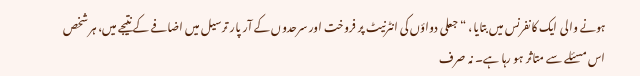ہونے والی ایک کانفرنس میں بتایا، “جعلی دواؤں کی انٹرنیٹ پر فروخت اور سرحدوں کے آر پار ترسیل میں اضافے کے نتیجے میں، ہر شخص اس مسئلے سے متاثر ہو رہا ہے۔ نہ صرف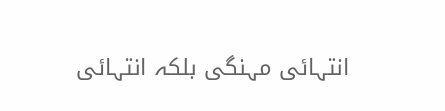انتہائی مہنگی بلکہ انتہائی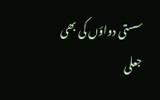سستی دواؤں کی بھی جعلی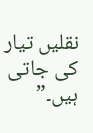نقلیں تیار کی جاتی ہیں۔”